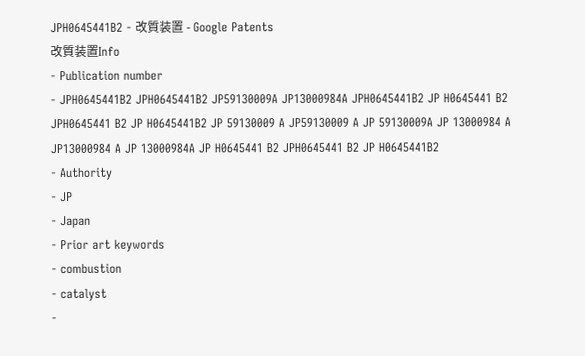JPH0645441B2 - 改質装置 - Google Patents
改質装置Info
- Publication number
- JPH0645441B2 JPH0645441B2 JP59130009A JP13000984A JPH0645441B2 JP H0645441 B2 JPH0645441 B2 JP H0645441B2 JP 59130009 A JP59130009 A JP 59130009A JP 13000984 A JP13000984 A JP 13000984A JP H0645441 B2 JPH0645441 B2 JP H0645441B2
- Authority
- JP
- Japan
- Prior art keywords
- combustion
- catalyst
-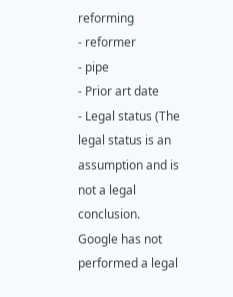reforming
- reformer
- pipe
- Prior art date
- Legal status (The legal status is an assumption and is not a legal conclusion. Google has not performed a legal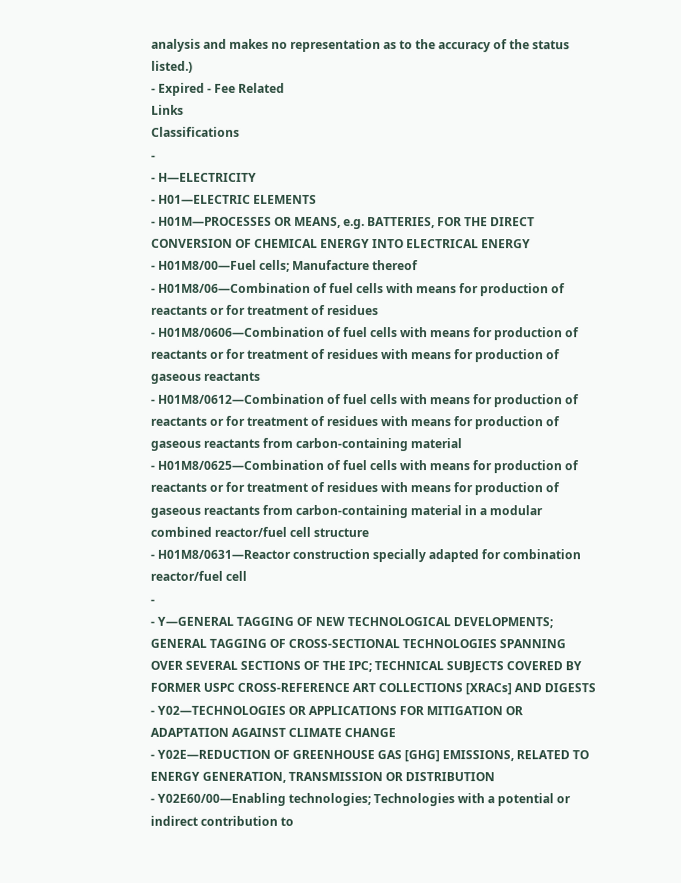analysis and makes no representation as to the accuracy of the status listed.)
- Expired - Fee Related
Links
Classifications
-
- H—ELECTRICITY
- H01—ELECTRIC ELEMENTS
- H01M—PROCESSES OR MEANS, e.g. BATTERIES, FOR THE DIRECT CONVERSION OF CHEMICAL ENERGY INTO ELECTRICAL ENERGY
- H01M8/00—Fuel cells; Manufacture thereof
- H01M8/06—Combination of fuel cells with means for production of reactants or for treatment of residues
- H01M8/0606—Combination of fuel cells with means for production of reactants or for treatment of residues with means for production of gaseous reactants
- H01M8/0612—Combination of fuel cells with means for production of reactants or for treatment of residues with means for production of gaseous reactants from carbon-containing material
- H01M8/0625—Combination of fuel cells with means for production of reactants or for treatment of residues with means for production of gaseous reactants from carbon-containing material in a modular combined reactor/fuel cell structure
- H01M8/0631—Reactor construction specially adapted for combination reactor/fuel cell
-
- Y—GENERAL TAGGING OF NEW TECHNOLOGICAL DEVELOPMENTS; GENERAL TAGGING OF CROSS-SECTIONAL TECHNOLOGIES SPANNING OVER SEVERAL SECTIONS OF THE IPC; TECHNICAL SUBJECTS COVERED BY FORMER USPC CROSS-REFERENCE ART COLLECTIONS [XRACs] AND DIGESTS
- Y02—TECHNOLOGIES OR APPLICATIONS FOR MITIGATION OR ADAPTATION AGAINST CLIMATE CHANGE
- Y02E—REDUCTION OF GREENHOUSE GAS [GHG] EMISSIONS, RELATED TO ENERGY GENERATION, TRANSMISSION OR DISTRIBUTION
- Y02E60/00—Enabling technologies; Technologies with a potential or indirect contribution to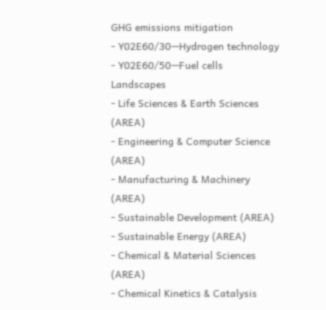GHG emissions mitigation
- Y02E60/30—Hydrogen technology
- Y02E60/50—Fuel cells
Landscapes
- Life Sciences & Earth Sciences (AREA)
- Engineering & Computer Science (AREA)
- Manufacturing & Machinery (AREA)
- Sustainable Development (AREA)
- Sustainable Energy (AREA)
- Chemical & Material Sciences (AREA)
- Chemical Kinetics & Catalysis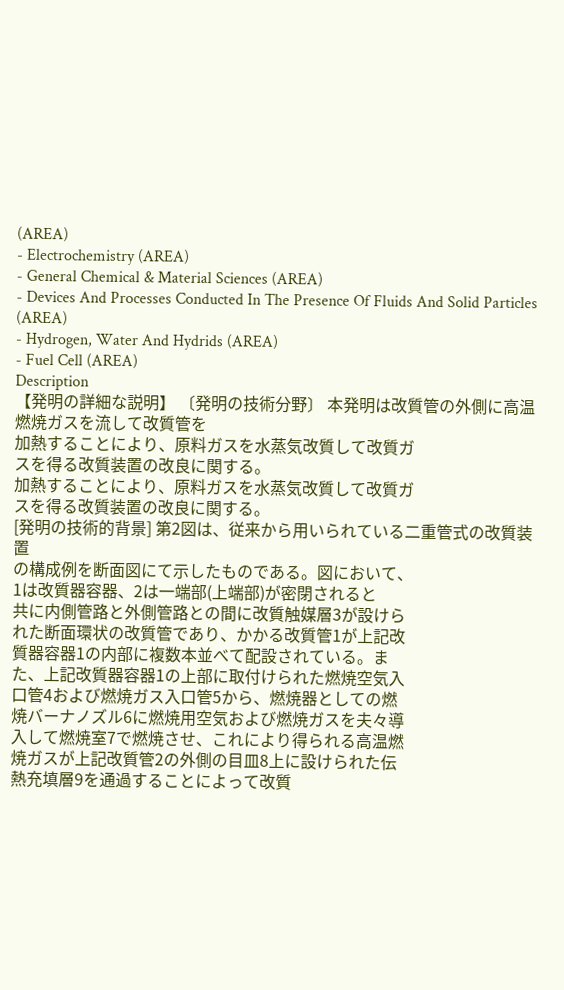(AREA)
- Electrochemistry (AREA)
- General Chemical & Material Sciences (AREA)
- Devices And Processes Conducted In The Presence Of Fluids And Solid Particles (AREA)
- Hydrogen, Water And Hydrids (AREA)
- Fuel Cell (AREA)
Description
【発明の詳細な説明】 〔発明の技術分野〕 本発明は改質管の外側に高温燃焼ガスを流して改質管を
加熱することにより、原料ガスを水蒸気改質して改質ガ
スを得る改質装置の改良に関する。
加熱することにより、原料ガスを水蒸気改質して改質ガ
スを得る改質装置の改良に関する。
[発明の技術的背景] 第2図は、従来から用いられている二重管式の改質装置
の構成例を断面図にて示したものである。図において、
1は改質器容器、2は一端部(上端部)が密閉されると
共に内側管路と外側管路との間に改質触媒層3が設けら
れた断面環状の改質管であり、かかる改質管1が上記改
質器容器1の内部に複数本並べて配設されている。ま
た、上記改質器容器1の上部に取付けられた燃焼空気入
口管4および燃焼ガス入口管5から、燃焼器としての燃
焼バーナノズル6に燃焼用空気および燃焼ガスを夫々導
入して燃焼室7で燃焼させ、これにより得られる高温燃
焼ガスが上記改質管2の外側の目皿8上に設けられた伝
熱充填層9を通過することによって改質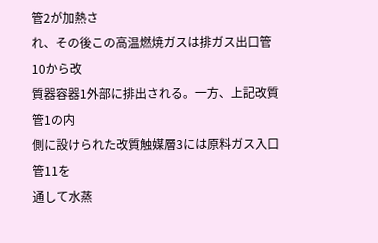管2が加熱さ
れ、その後この高温燃焼ガスは排ガス出口管10から改
質器容器1外部に排出される。一方、上記改質管1の内
側に設けられた改質触媒層3には原料ガス入口管11を
通して水蒸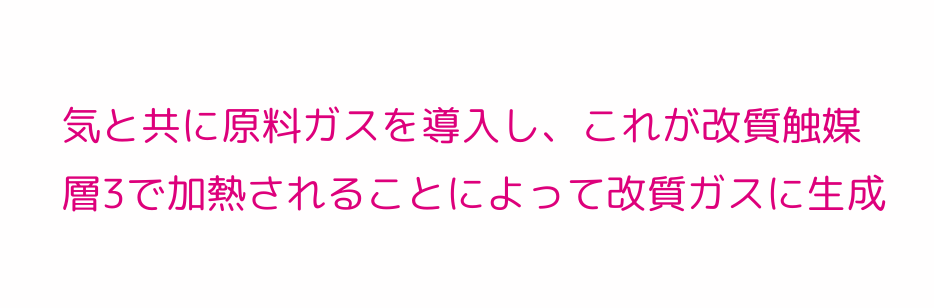気と共に原料ガスを導入し、これが改質触媒
層3で加熱されることによって改質ガスに生成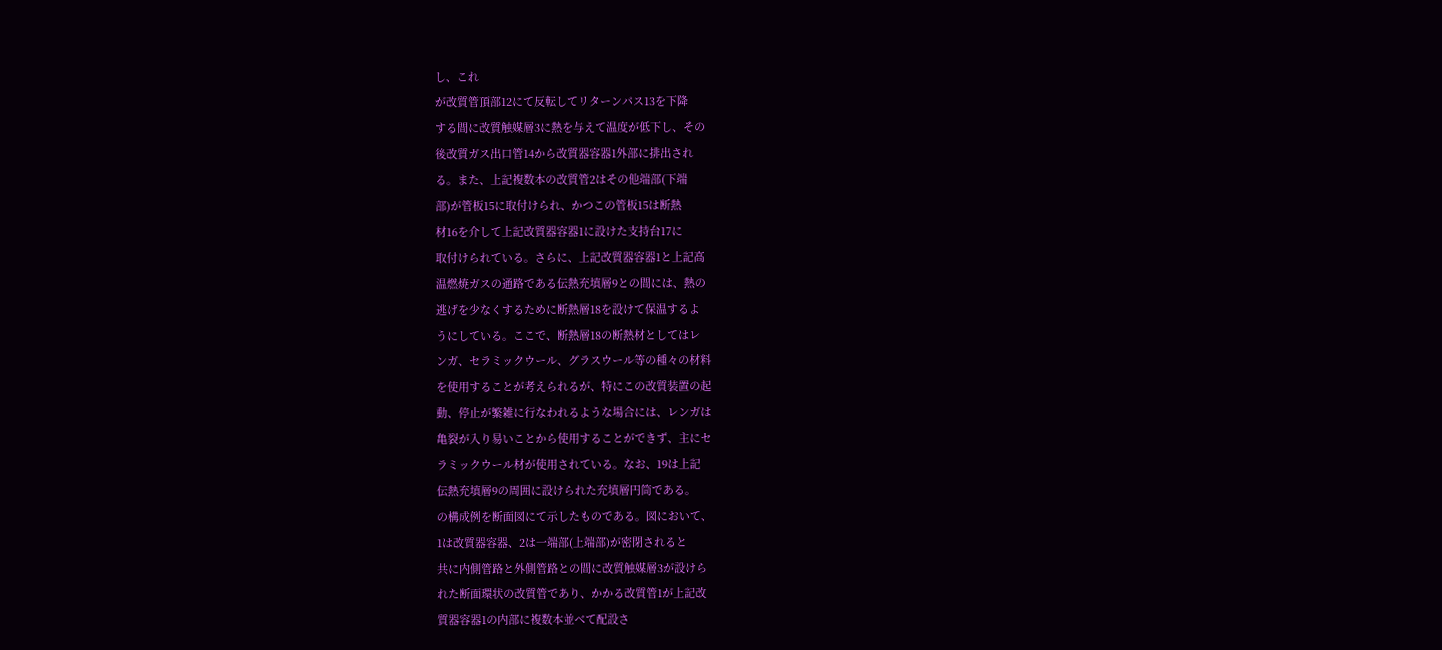し、これ
が改質管頂部12にて反転してリターンパス13を下降
する間に改質触媒層3に熱を与えて温度が低下し、その
後改質ガス出口管14から改質器容器1外部に排出され
る。また、上記複数本の改質管2はその他端部(下端
部)が管板15に取付けられ、かつこの管板15は断熱
材16を介して上記改質器容器1に設けた支持台17に
取付けられている。さらに、上記改質器容器1と上記高
温燃焼ガスの通路である伝熱充填層9との間には、熱の
逃げを少なくするために断熱層18を設けて保温するよ
うにしている。ここで、断熱層18の断熱材としてはレ
ンガ、セラミックウール、グラスウール等の種々の材料
を使用することが考えられるが、特にこの改質装置の起
動、停止が繁雑に行なわれるような場合には、レンガは
亀裂が入り易いことから使用することができず、主にセ
ラミックウール材が使用されている。なお、19は上記
伝熱充填層9の周囲に設けられた充填層円筒である。
の構成例を断面図にて示したものである。図において、
1は改質器容器、2は一端部(上端部)が密閉されると
共に内側管路と外側管路との間に改質触媒層3が設けら
れた断面環状の改質管であり、かかる改質管1が上記改
質器容器1の内部に複数本並べて配設さ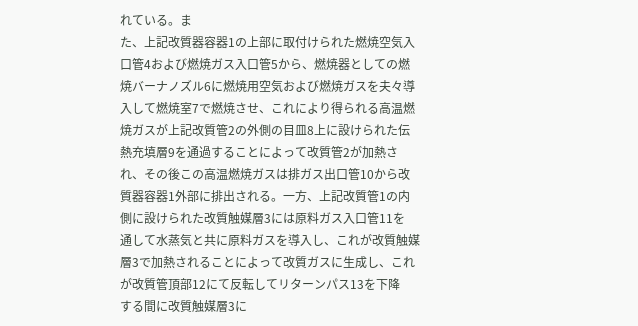れている。ま
た、上記改質器容器1の上部に取付けられた燃焼空気入
口管4および燃焼ガス入口管5から、燃焼器としての燃
焼バーナノズル6に燃焼用空気および燃焼ガスを夫々導
入して燃焼室7で燃焼させ、これにより得られる高温燃
焼ガスが上記改質管2の外側の目皿8上に設けられた伝
熱充填層9を通過することによって改質管2が加熱さ
れ、その後この高温燃焼ガスは排ガス出口管10から改
質器容器1外部に排出される。一方、上記改質管1の内
側に設けられた改質触媒層3には原料ガス入口管11を
通して水蒸気と共に原料ガスを導入し、これが改質触媒
層3で加熱されることによって改質ガスに生成し、これ
が改質管頂部12にて反転してリターンパス13を下降
する間に改質触媒層3に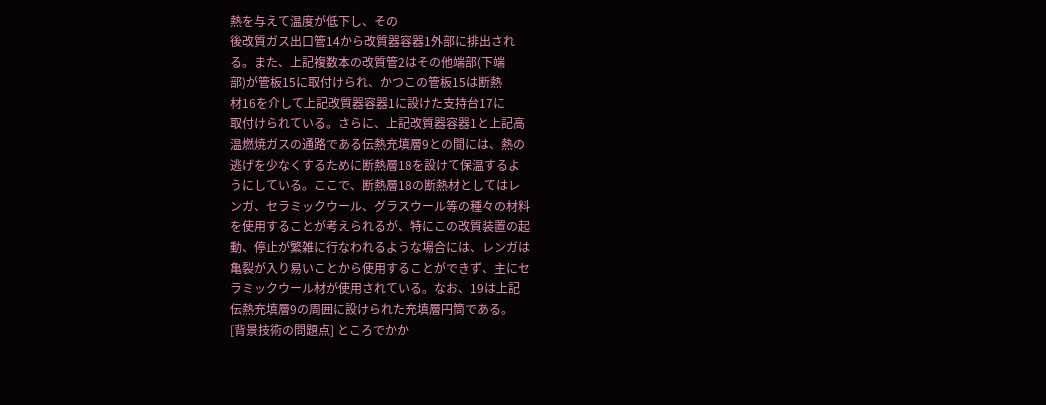熱を与えて温度が低下し、その
後改質ガス出口管14から改質器容器1外部に排出され
る。また、上記複数本の改質管2はその他端部(下端
部)が管板15に取付けられ、かつこの管板15は断熱
材16を介して上記改質器容器1に設けた支持台17に
取付けられている。さらに、上記改質器容器1と上記高
温燃焼ガスの通路である伝熱充填層9との間には、熱の
逃げを少なくするために断熱層18を設けて保温するよ
うにしている。ここで、断熱層18の断熱材としてはレ
ンガ、セラミックウール、グラスウール等の種々の材料
を使用することが考えられるが、特にこの改質装置の起
動、停止が繁雑に行なわれるような場合には、レンガは
亀裂が入り易いことから使用することができず、主にセ
ラミックウール材が使用されている。なお、19は上記
伝熱充填層9の周囲に設けられた充填層円筒である。
[背景技術の問題点] ところでかか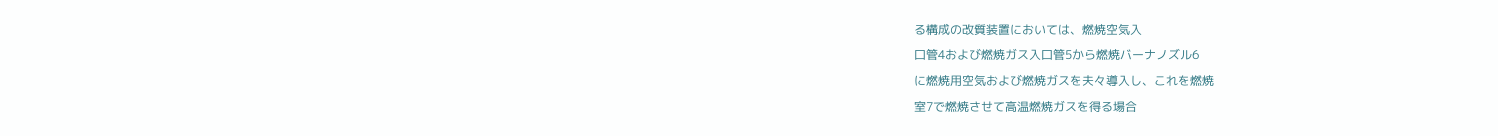る構成の改質装置においては、燃焼空気入
口管4および燃焼ガス入口管5から燃焼バーナノズル6
に燃焼用空気および燃焼ガスを夫々導入し、これを燃焼
室7で燃焼させて高温燃焼ガスを得る場合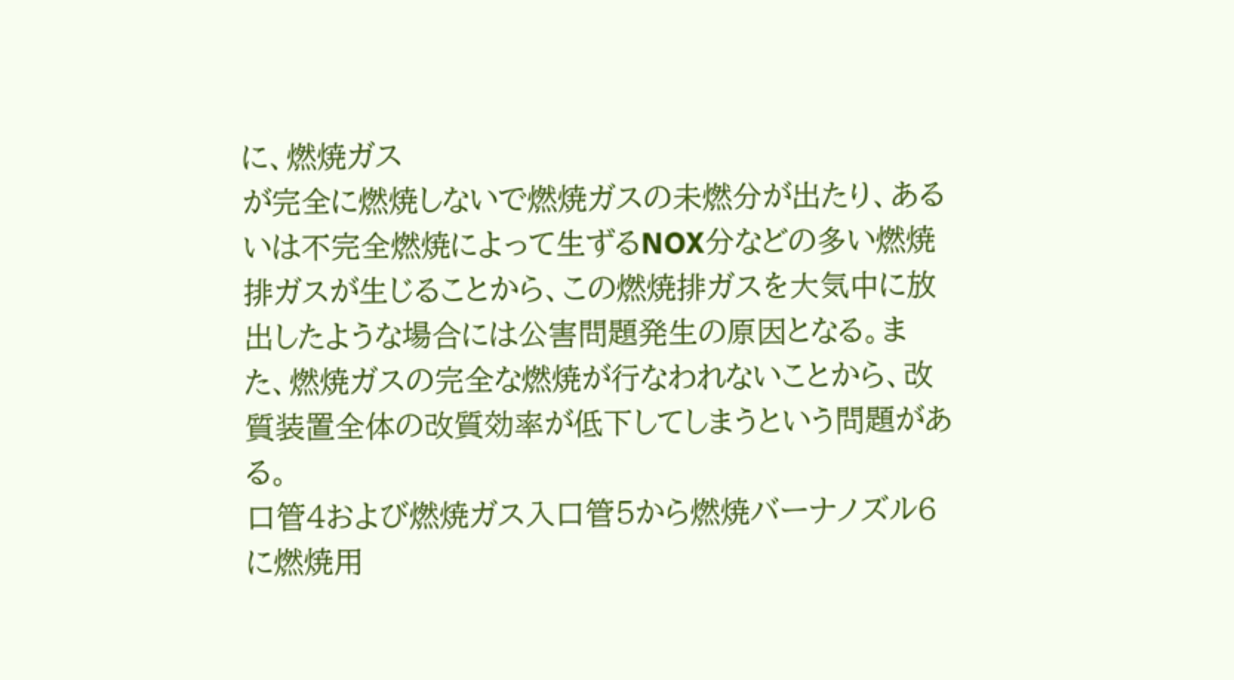に、燃焼ガス
が完全に燃焼しないで燃焼ガスの未燃分が出たり、ある
いは不完全燃焼によって生ずるNOX分などの多い燃焼
排ガスが生じることから、この燃焼排ガスを大気中に放
出したような場合には公害問題発生の原因となる。ま
た、燃焼ガスの完全な燃焼が行なわれないことから、改
質装置全体の改質効率が低下してしまうという問題があ
る。
口管4および燃焼ガス入口管5から燃焼バーナノズル6
に燃焼用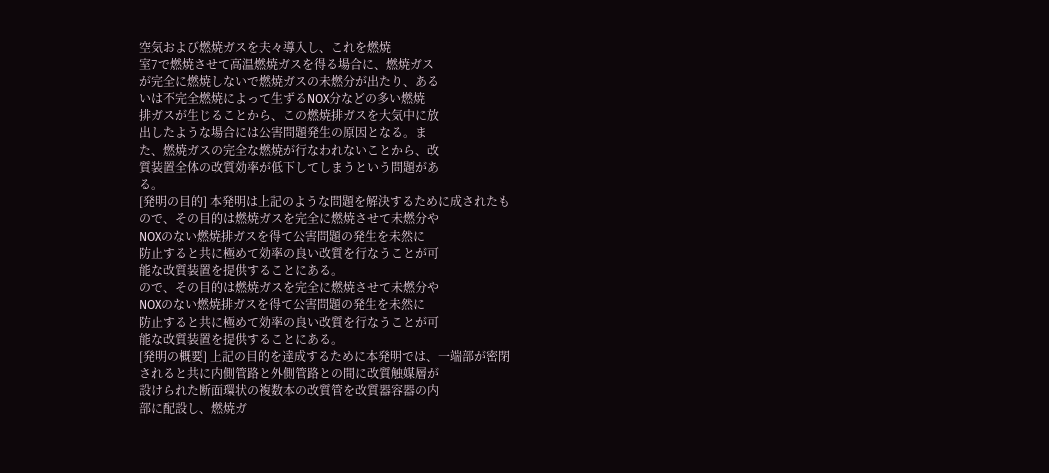空気および燃焼ガスを夫々導入し、これを燃焼
室7で燃焼させて高温燃焼ガスを得る場合に、燃焼ガス
が完全に燃焼しないで燃焼ガスの未燃分が出たり、ある
いは不完全燃焼によって生ずるNOX分などの多い燃焼
排ガスが生じることから、この燃焼排ガスを大気中に放
出したような場合には公害問題発生の原因となる。ま
た、燃焼ガスの完全な燃焼が行なわれないことから、改
質装置全体の改質効率が低下してしまうという問題があ
る。
[発明の目的] 本発明は上記のような問題を解決するために成されたも
ので、その目的は燃焼ガスを完全に燃焼させて未燃分や
NOXのない燃焼排ガスを得て公害問題の発生を未然に
防止すると共に極めて効率の良い改質を行なうことが可
能な改質装置を提供することにある。
ので、その目的は燃焼ガスを完全に燃焼させて未燃分や
NOXのない燃焼排ガスを得て公害問題の発生を未然に
防止すると共に極めて効率の良い改質を行なうことが可
能な改質装置を提供することにある。
[発明の概要] 上記の目的を達成するために本発明では、一端部が密閉
されると共に内側管路と外側管路との間に改質触媒層が
設けられた断面環状の複数本の改質管を改質器容器の内
部に配設し、燃焼ガ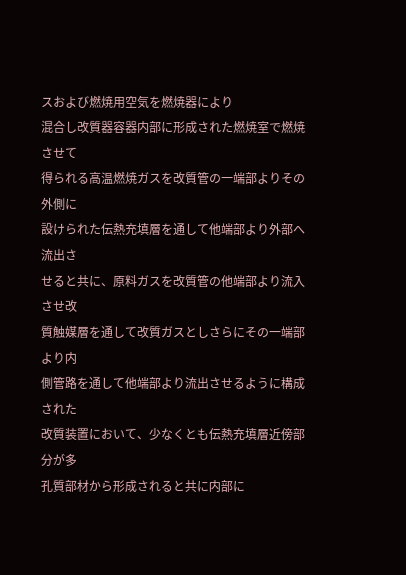スおよび燃焼用空気を燃焼器により
混合し改質器容器内部に形成された燃焼室で燃焼させて
得られる高温燃焼ガスを改質管の一端部よりその外側に
設けられた伝熱充填層を通して他端部より外部へ流出さ
せると共に、原料ガスを改質管の他端部より流入させ改
質触媒層を通して改質ガスとしさらにその一端部より内
側管路を通して他端部より流出させるように構成された
改質装置において、少なくとも伝熱充填層近傍部分が多
孔質部材から形成されると共に内部に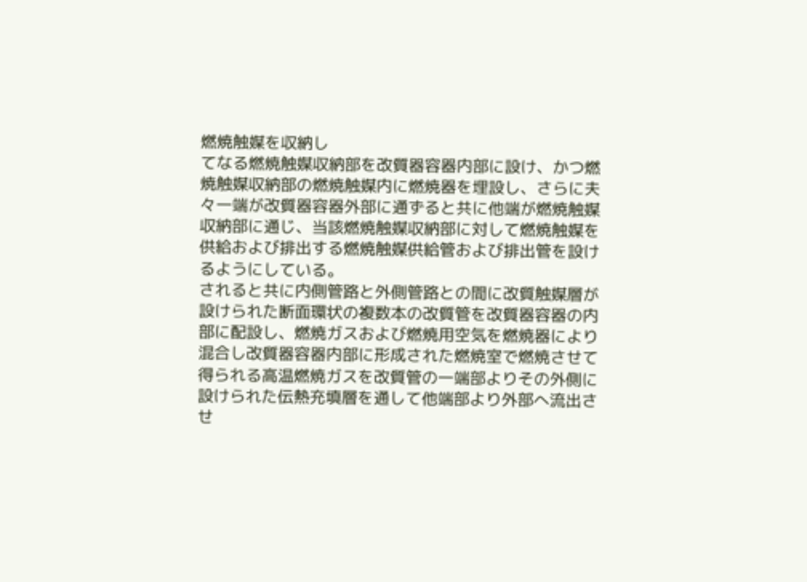燃焼触媒を収納し
てなる燃焼触媒収納部を改質器容器内部に設け、かつ燃
焼触媒収納部の燃焼触媒内に燃焼器を埋設し、さらに夫
々一端が改質器容器外部に通ずると共に他端が燃焼触媒
収納部に通じ、当該燃焼触媒収納部に対して燃焼触媒を
供給および排出する燃焼触媒供給管および排出管を設け
るようにしている。
されると共に内側管路と外側管路との間に改質触媒層が
設けられた断面環状の複数本の改質管を改質器容器の内
部に配設し、燃焼ガスおよび燃焼用空気を燃焼器により
混合し改質器容器内部に形成された燃焼室で燃焼させて
得られる高温燃焼ガスを改質管の一端部よりその外側に
設けられた伝熱充填層を通して他端部より外部へ流出さ
せ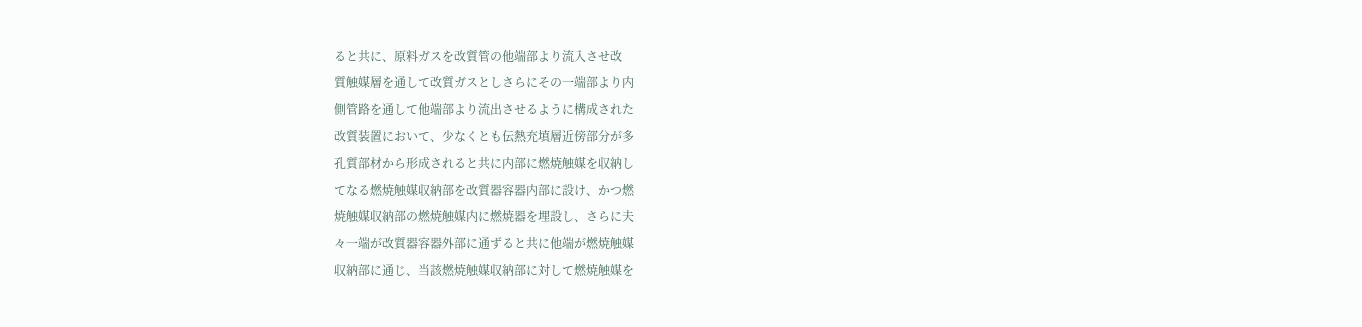ると共に、原料ガスを改質管の他端部より流入させ改
質触媒層を通して改質ガスとしさらにその一端部より内
側管路を通して他端部より流出させるように構成された
改質装置において、少なくとも伝熱充填層近傍部分が多
孔質部材から形成されると共に内部に燃焼触媒を収納し
てなる燃焼触媒収納部を改質器容器内部に設け、かつ燃
焼触媒収納部の燃焼触媒内に燃焼器を埋設し、さらに夫
々一端が改質器容器外部に通ずると共に他端が燃焼触媒
収納部に通じ、当該燃焼触媒収納部に対して燃焼触媒を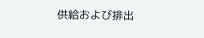供給および排出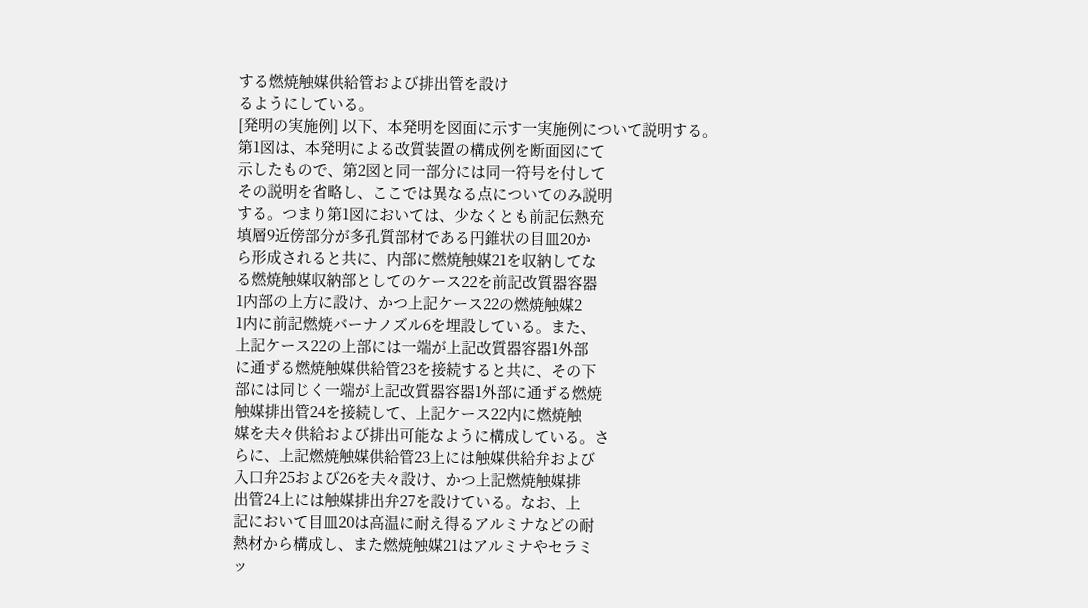する燃焼触媒供給管および排出管を設け
るようにしている。
[発明の実施例] 以下、本発明を図面に示す一実施例について説明する。
第1図は、本発明による改質装置の構成例を断面図にて
示したもので、第2図と同一部分には同一符号を付して
その説明を省略し、ここでは異なる点についてのみ説明
する。つまり第1図においては、少なくとも前記伝熱充
填層9近傍部分が多孔質部材である円錐状の目皿20か
ら形成されると共に、内部に燃焼触媒21を収納してな
る燃焼触媒収納部としてのケース22を前記改質器容器
1内部の上方に設け、かつ上記ケース22の燃焼触媒2
1内に前記燃焼バーナノズル6を埋設している。また、
上記ケース22の上部には一端が上記改質器容器1外部
に通ずる燃焼触媒供給管23を接続すると共に、その下
部には同じく一端が上記改質器容器1外部に通ずる燃焼
触媒排出管24を接続して、上記ケース22内に燃焼触
媒を夫々供給および排出可能なように構成している。さ
らに、上記燃焼触媒供給管23上には触媒供給弁および
入口弁25および26を夫々設け、かつ上記燃焼触媒排
出管24上には触媒排出弁27を設けている。なお、上
記において目皿20は高温に耐え得るアルミナなどの耐
熱材から構成し、また燃焼触媒21はアルミナやセラミ
ッ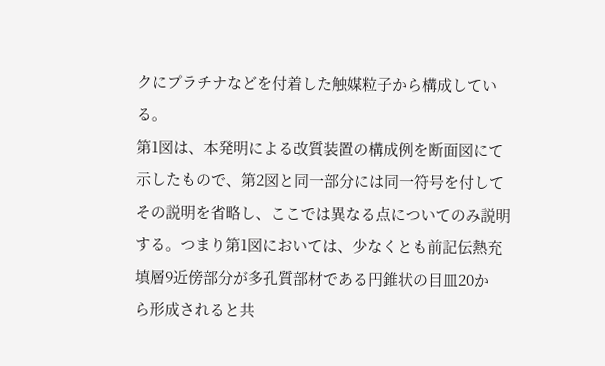クにプラチナなどを付着した触媒粒子から構成してい
る。
第1図は、本発明による改質装置の構成例を断面図にて
示したもので、第2図と同一部分には同一符号を付して
その説明を省略し、ここでは異なる点についてのみ説明
する。つまり第1図においては、少なくとも前記伝熱充
填層9近傍部分が多孔質部材である円錐状の目皿20か
ら形成されると共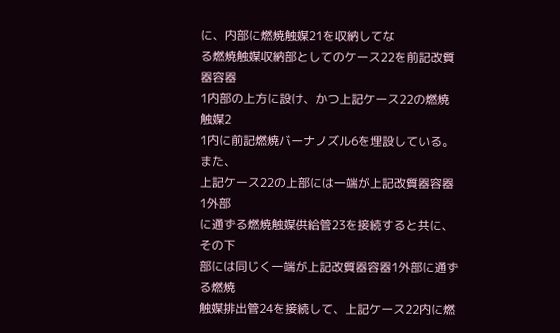に、内部に燃焼触媒21を収納してな
る燃焼触媒収納部としてのケース22を前記改質器容器
1内部の上方に設け、かつ上記ケース22の燃焼触媒2
1内に前記燃焼バーナノズル6を埋設している。また、
上記ケース22の上部には一端が上記改質器容器1外部
に通ずる燃焼触媒供給管23を接続すると共に、その下
部には同じく一端が上記改質器容器1外部に通ずる燃焼
触媒排出管24を接続して、上記ケース22内に燃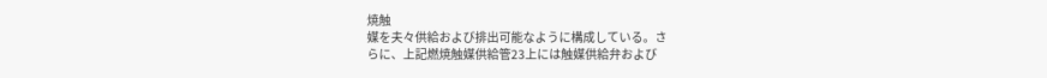焼触
媒を夫々供給および排出可能なように構成している。さ
らに、上記燃焼触媒供給管23上には触媒供給弁および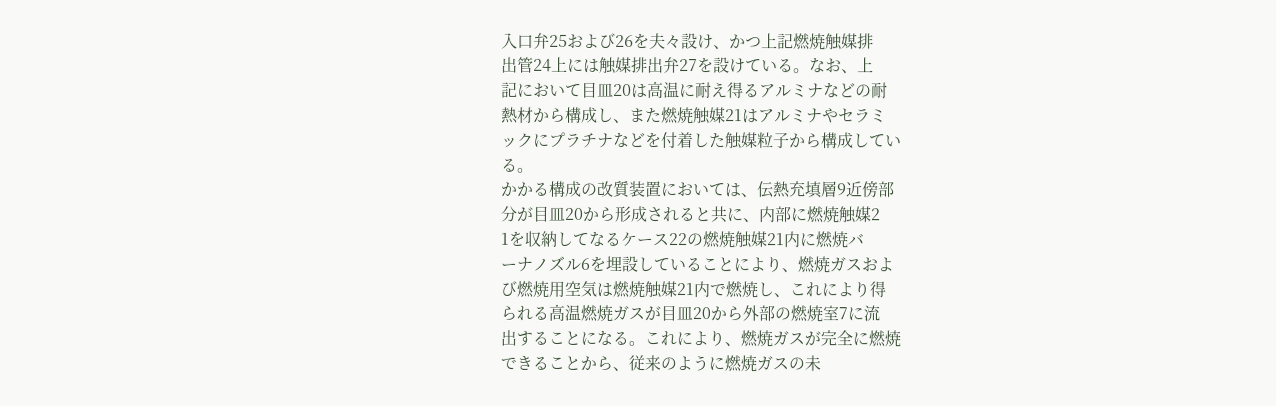入口弁25および26を夫々設け、かつ上記燃焼触媒排
出管24上には触媒排出弁27を設けている。なお、上
記において目皿20は高温に耐え得るアルミナなどの耐
熱材から構成し、また燃焼触媒21はアルミナやセラミ
ックにプラチナなどを付着した触媒粒子から構成してい
る。
かかる構成の改質装置においては、伝熱充填層9近傍部
分が目皿20から形成されると共に、内部に燃焼触媒2
1を収納してなるケース22の燃焼触媒21内に燃焼バ
ーナノズル6を埋設していることにより、燃焼ガスおよ
び燃焼用空気は燃焼触媒21内で燃焼し、これにより得
られる高温燃焼ガスが目皿20から外部の燃焼室7に流
出することになる。これにより、燃焼ガスが完全に燃焼
できることから、従来のように燃焼ガスの未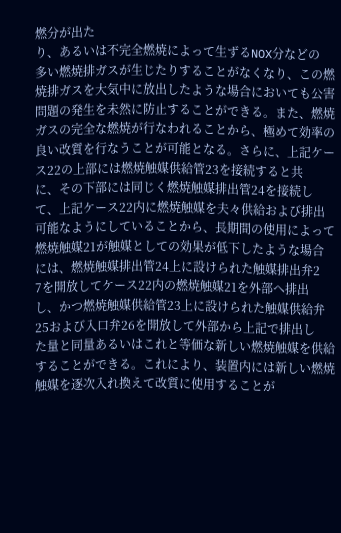燃分が出た
り、あるいは不完全燃焼によって生ずるNOX分などの
多い燃焼排ガスが生じたりすることがなくなり、この燃
焼排ガスを大気中に放出したような場合においても公害
問題の発生を未然に防止することができる。また、燃焼
ガスの完全な燃焼が行なわれることから、極めて効率の
良い改質を行なうことが可能となる。さらに、上記ケー
ス22の上部には燃焼触媒供給管23を接続すると共
に、その下部には同じく燃焼触媒排出管24を接続し
て、上記ケース22内に燃焼触媒を夫々供給および排出
可能なようにしていることから、長期間の使用によって
燃焼触媒21が触媒としての効果が低下したような場合
には、燃焼触媒排出管24上に設けられた触媒排出弁2
7を開放してケース22内の燃焼触媒21を外部へ排出
し、かつ燃焼触媒供給管23上に設けられた触媒供給弁
25および入口弁26を開放して外部から上記で排出し
た量と同量あるいはこれと等価な新しい燃焼触媒を供給
することができる。これにより、装置内には新しい燃焼
触媒を逐次入れ換えて改質に使用することが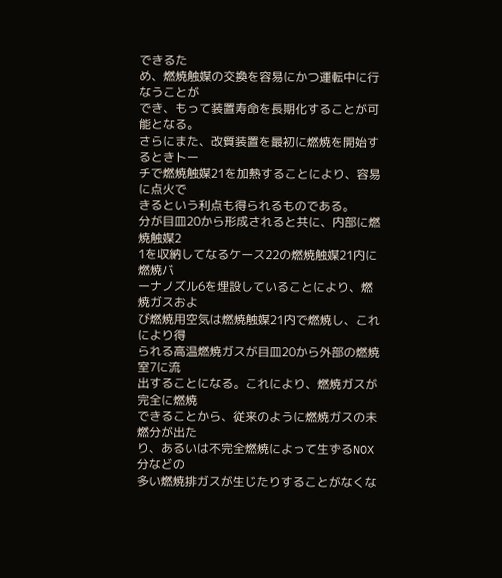できるた
め、燃焼触媒の交換を容易にかつ運転中に行なうことが
でき、もって装置寿命を長期化することが可能となる。
さらにまた、改質装置を最初に燃焼を開始するときトー
チで燃焼触媒21を加熱することにより、容易に点火で
きるという利点も得られるものである。
分が目皿20から形成されると共に、内部に燃焼触媒2
1を収納してなるケース22の燃焼触媒21内に燃焼バ
ーナノズル6を埋設していることにより、燃焼ガスおよ
び燃焼用空気は燃焼触媒21内で燃焼し、これにより得
られる高温燃焼ガスが目皿20から外部の燃焼室7に流
出することになる。これにより、燃焼ガスが完全に燃焼
できることから、従来のように燃焼ガスの未燃分が出た
り、あるいは不完全燃焼によって生ずるNOX分などの
多い燃焼排ガスが生じたりすることがなくな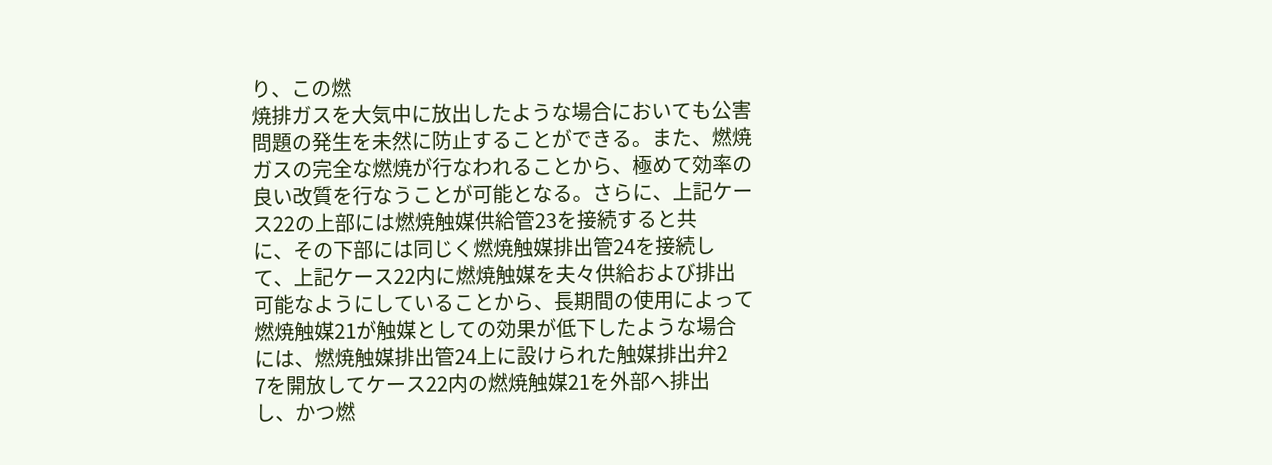り、この燃
焼排ガスを大気中に放出したような場合においても公害
問題の発生を未然に防止することができる。また、燃焼
ガスの完全な燃焼が行なわれることから、極めて効率の
良い改質を行なうことが可能となる。さらに、上記ケー
ス22の上部には燃焼触媒供給管23を接続すると共
に、その下部には同じく燃焼触媒排出管24を接続し
て、上記ケース22内に燃焼触媒を夫々供給および排出
可能なようにしていることから、長期間の使用によって
燃焼触媒21が触媒としての効果が低下したような場合
には、燃焼触媒排出管24上に設けられた触媒排出弁2
7を開放してケース22内の燃焼触媒21を外部へ排出
し、かつ燃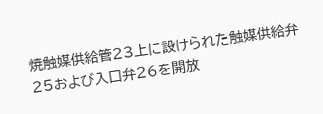焼触媒供給管23上に設けられた触媒供給弁
25および入口弁26を開放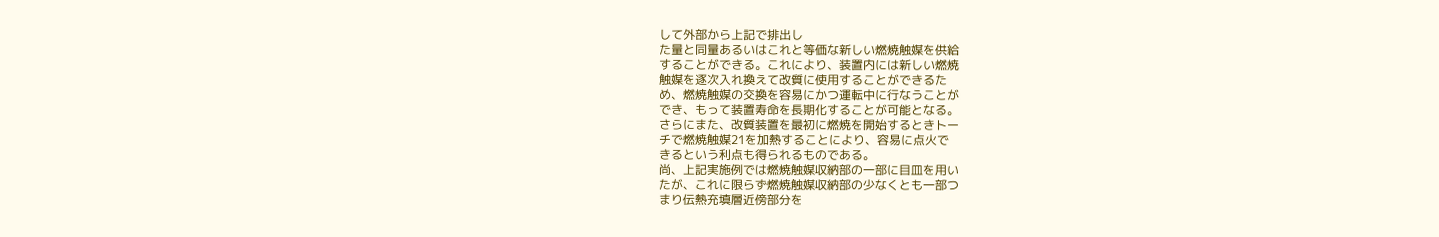して外部から上記で排出し
た量と同量あるいはこれと等価な新しい燃焼触媒を供給
することができる。これにより、装置内には新しい燃焼
触媒を逐次入れ換えて改質に使用することができるた
め、燃焼触媒の交換を容易にかつ運転中に行なうことが
でき、もって装置寿命を長期化することが可能となる。
さらにまた、改質装置を最初に燃焼を開始するときトー
チで燃焼触媒21を加熱することにより、容易に点火で
きるという利点も得られるものである。
尚、上記実施例では燃焼触媒収納部の一部に目皿を用い
たが、これに限らず燃焼触媒収納部の少なくとも一部つ
まり伝熱充填層近傍部分を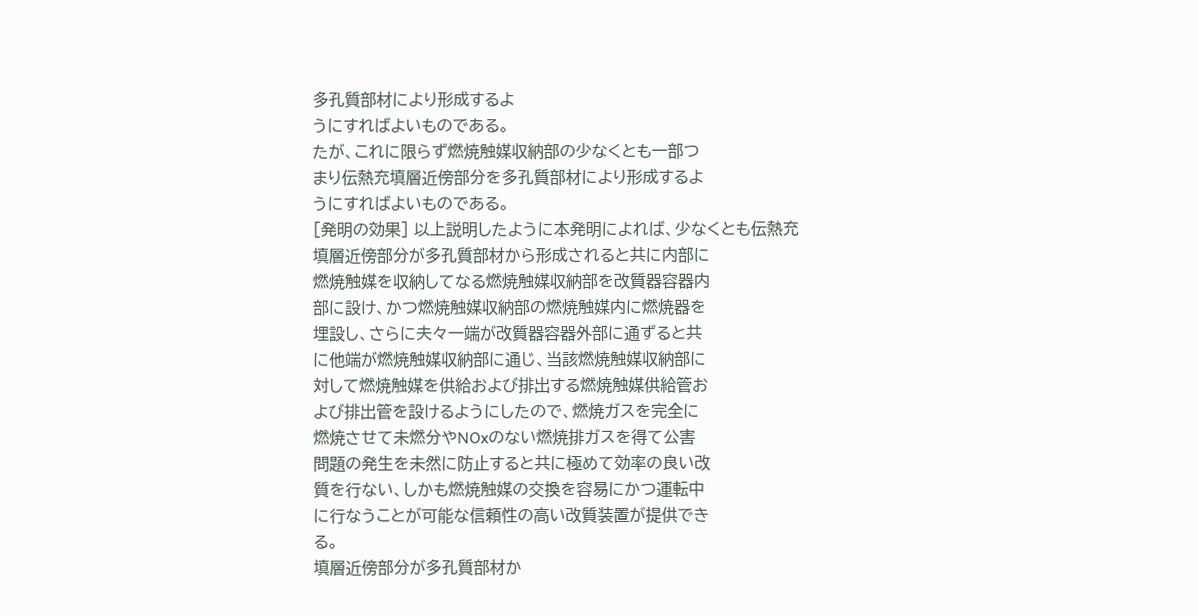多孔質部材により形成するよ
うにすればよいものである。
たが、これに限らず燃焼触媒収納部の少なくとも一部つ
まり伝熱充填層近傍部分を多孔質部材により形成するよ
うにすればよいものである。
[発明の効果] 以上説明したように本発明によれば、少なくとも伝熱充
填層近傍部分が多孔質部材から形成されると共に内部に
燃焼触媒を収納してなる燃焼触媒収納部を改質器容器内
部に設け、かつ燃焼触媒収納部の燃焼触媒内に燃焼器を
埋設し、さらに夫々一端が改質器容器外部に通ずると共
に他端が燃焼触媒収納部に通じ、当該燃焼触媒収納部に
対して燃焼触媒を供給および排出する燃焼触媒供給管お
よび排出管を設けるようにしたので、燃焼ガスを完全に
燃焼させて未燃分やNOxのない燃焼排ガスを得て公害
問題の発生を未然に防止すると共に極めて効率の良い改
質を行ない、しかも燃焼触媒の交換を容易にかつ運転中
に行なうことが可能な信頼性の高い改質装置が提供でき
る。
填層近傍部分が多孔質部材か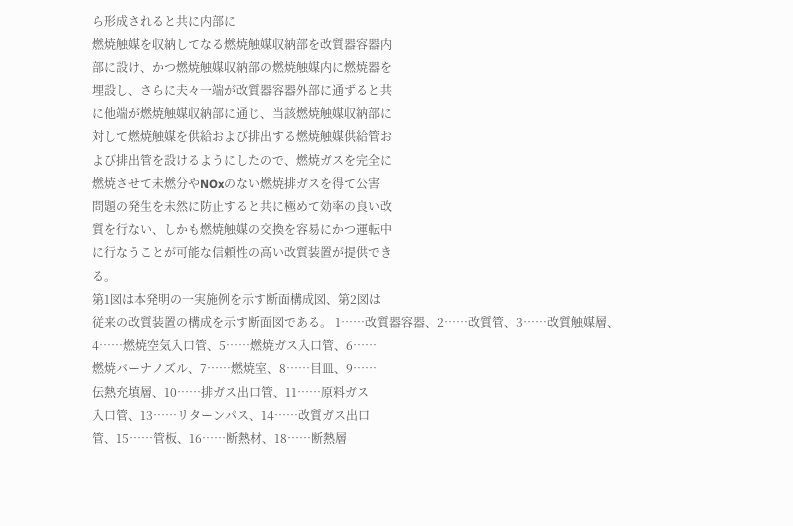ら形成されると共に内部に
燃焼触媒を収納してなる燃焼触媒収納部を改質器容器内
部に設け、かつ燃焼触媒収納部の燃焼触媒内に燃焼器を
埋設し、さらに夫々一端が改質器容器外部に通ずると共
に他端が燃焼触媒収納部に通じ、当該燃焼触媒収納部に
対して燃焼触媒を供給および排出する燃焼触媒供給管お
よび排出管を設けるようにしたので、燃焼ガスを完全に
燃焼させて未燃分やNOxのない燃焼排ガスを得て公害
問題の発生を未然に防止すると共に極めて効率の良い改
質を行ない、しかも燃焼触媒の交換を容易にかつ運転中
に行なうことが可能な信頼性の高い改質装置が提供でき
る。
第1図は本発明の一実施例を示す断面構成図、第2図は
従来の改質装置の構成を示す断面図である。 1……改質器容器、2……改質管、3……改質触媒層、
4……燃焼空気入口管、5……燃焼ガス入口管、6……
燃焼バーナノズル、7……燃焼室、8……目皿、9……
伝熱充填層、10……排ガス出口管、11……原料ガス
入口管、13……リターンパス、14……改質ガス出口
管、15……管板、16……断熱材、18……断熱層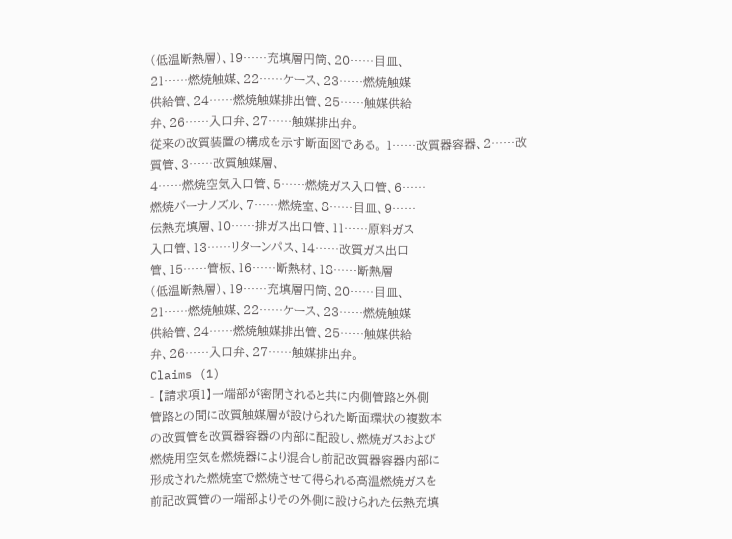(低温断熱層)、19……充填層円筒、20……目皿、
21……燃焼触媒、22……ケース、23……燃焼触媒
供給管、24……燃焼触媒排出管、25……触媒供給
弁、26……入口弁、27……触媒排出弁。
従来の改質装置の構成を示す断面図である。 1……改質器容器、2……改質管、3……改質触媒層、
4……燃焼空気入口管、5……燃焼ガス入口管、6……
燃焼バーナノズル、7……燃焼室、8……目皿、9……
伝熱充填層、10……排ガス出口管、11……原料ガス
入口管、13……リターンパス、14……改質ガス出口
管、15……管板、16……断熱材、18……断熱層
(低温断熱層)、19……充填層円筒、20……目皿、
21……燃焼触媒、22……ケース、23……燃焼触媒
供給管、24……燃焼触媒排出管、25……触媒供給
弁、26……入口弁、27……触媒排出弁。
Claims (1)
- 【請求項1】一端部が密閉されると共に内側管路と外側
管路との間に改質触媒層が設けられた断面環状の複数本
の改質管を改質器容器の内部に配設し、燃焼ガスおよび
燃焼用空気を燃焼器により混合し前記改質器容器内部に
形成された燃焼室で燃焼させて得られる高温燃焼ガスを
前記改質管の一端部よりその外側に設けられた伝熱充填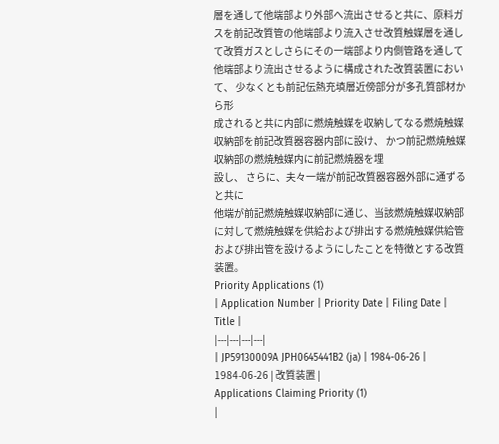層を通して他端部より外部へ流出させると共に、原料ガ
スを前記改質管の他端部より流入させ改質触媒層を通し
て改質ガスとしさらにその一端部より内側管路を通して
他端部より流出させるように構成された改質装置におい
て、 少なくとも前記伝熱充填層近傍部分が多孔質部材から形
成されると共に内部に燃焼触媒を収納してなる燃焼触媒
収納部を前記改質器容器内部に設け、 かつ前記燃焼触媒収納部の燃焼触媒内に前記燃焼器を埋
設し、 さらに、夫々一端が前記改質器容器外部に通ずると共に
他端が前記燃焼触媒収納部に通じ、当該燃焼触媒収納部
に対して燃焼触媒を供給および排出する燃焼触媒供給管
および排出管を設けるようにしたことを特徴とする改質
装置。
Priority Applications (1)
| Application Number | Priority Date | Filing Date | Title |
|---|---|---|---|
| JP59130009A JPH0645441B2 (ja) | 1984-06-26 | 1984-06-26 | 改質装置 |
Applications Claiming Priority (1)
|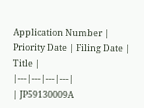Application Number | Priority Date | Filing Date | Title |
|---|---|---|---|
| JP59130009A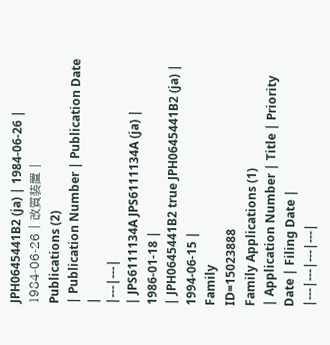JPH0645441B2 (ja) | 1984-06-26 | 1984-06-26 | 改質装置 |
Publications (2)
| Publication Number | Publication Date |
|---|---|
| JPS6111134A JPS6111134A (ja) | 1986-01-18 |
| JPH0645441B2 true JPH0645441B2 (ja) | 1994-06-15 |
Family
ID=15023888
Family Applications (1)
| Application Number | Title | Priority Date | Filing Date |
|---|---|---|---|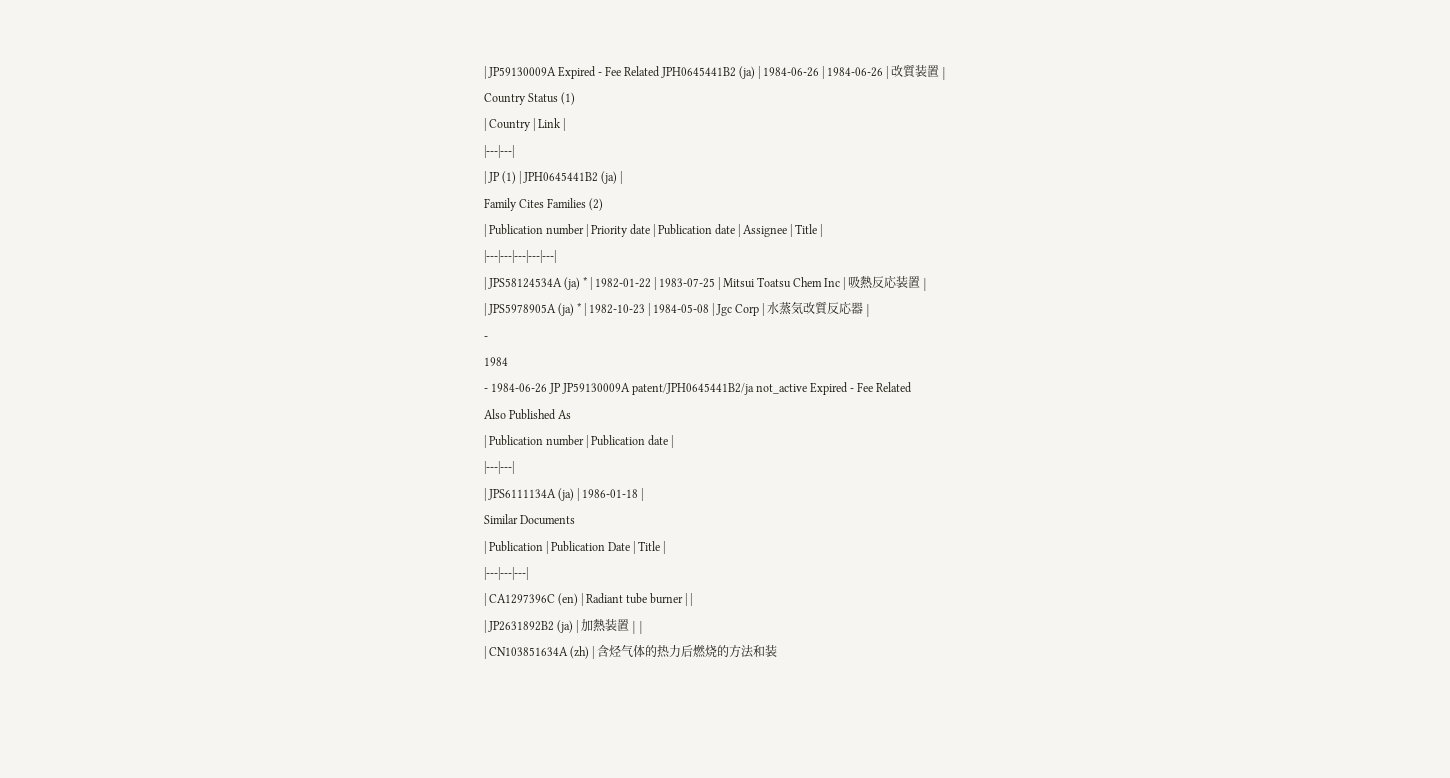| JP59130009A Expired - Fee Related JPH0645441B2 (ja) | 1984-06-26 | 1984-06-26 | 改質装置 |
Country Status (1)
| Country | Link |
|---|---|
| JP (1) | JPH0645441B2 (ja) |
Family Cites Families (2)
| Publication number | Priority date | Publication date | Assignee | Title |
|---|---|---|---|---|
| JPS58124534A (ja) * | 1982-01-22 | 1983-07-25 | Mitsui Toatsu Chem Inc | 吸熱反応装置 |
| JPS5978905A (ja) * | 1982-10-23 | 1984-05-08 | Jgc Corp | 水蒸気改質反応器 |
-
1984
- 1984-06-26 JP JP59130009A patent/JPH0645441B2/ja not_active Expired - Fee Related
Also Published As
| Publication number | Publication date |
|---|---|
| JPS6111134A (ja) | 1986-01-18 |
Similar Documents
| Publication | Publication Date | Title |
|---|---|---|
| CA1297396C (en) | Radiant tube burner | |
| JP2631892B2 (ja) | 加熱装置 | |
| CN103851634A (zh) | 含烃气体的热力后燃烧的方法和装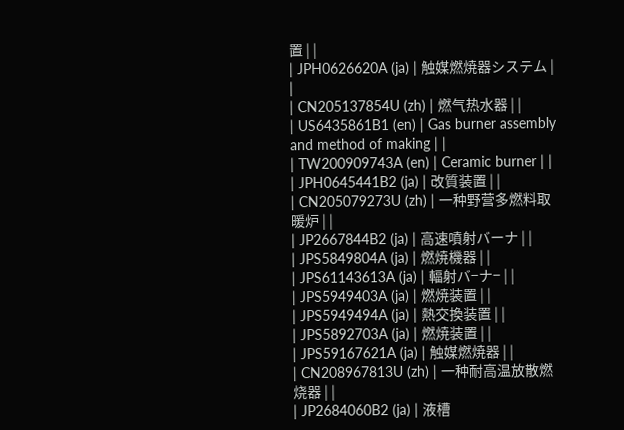置 | |
| JPH0626620A (ja) | 触媒燃焼器システム | |
| CN205137854U (zh) | 燃气热水器 | |
| US6435861B1 (en) | Gas burner assembly and method of making | |
| TW200909743A (en) | Ceramic burner | |
| JPH0645441B2 (ja) | 改質装置 | |
| CN205079273U (zh) | 一种野营多燃料取暖炉 | |
| JP2667844B2 (ja) | 高速噴射バーナ | |
| JPS5849804A (ja) | 燃焼機器 | |
| JPS61143613A (ja) | 輻射バ−ナ− | |
| JPS5949403A (ja) | 燃焼装置 | |
| JPS5949494A (ja) | 熱交換装置 | |
| JPS5892703A (ja) | 燃焼装置 | |
| JPS59167621A (ja) | 触媒燃焼器 | |
| CN208967813U (zh) | 一种耐高温放散燃烧器 | |
| JP2684060B2 (ja) | 液槽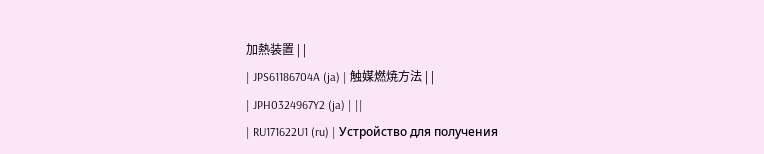加熱装置 | |
| JPS61186704A (ja) | 触媒燃焼方法 | |
| JPH0324967Y2 (ja) | ||
| RU171622U1 (ru) | Устройство для получения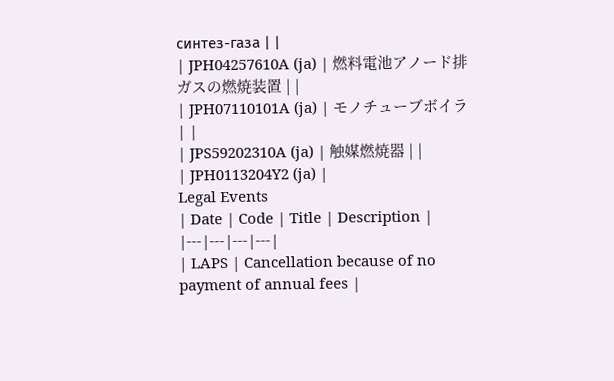синтез-газа | |
| JPH04257610A (ja) | 燃料電池アノード排ガスの燃焼装置 | |
| JPH07110101A (ja) | モノチューブボイラ | |
| JPS59202310A (ja) | 触媒燃焼器 | |
| JPH0113204Y2 (ja) |
Legal Events
| Date | Code | Title | Description |
|---|---|---|---|
| LAPS | Cancellation because of no payment of annual fees |